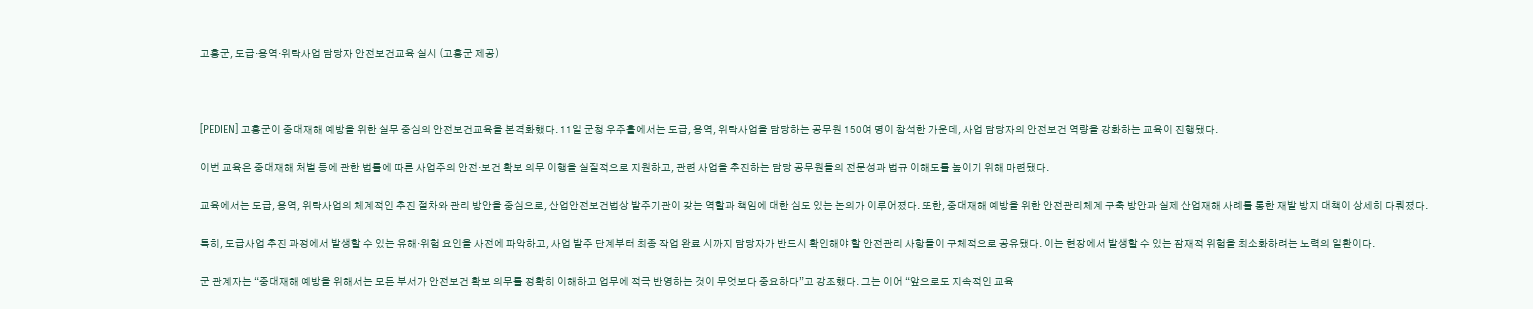고흥군, 도급·용역·위탁사업 담당자 안전보건교육 실시 (고흥군 제공)



[PEDIEN] 고흥군이 중대재해 예방을 위한 실무 중심의 안전보건교육을 본격화했다. 11일 군청 우주홀에서는 도급, 용역, 위탁사업을 담당하는 공무원 150여 명이 참석한 가운데, 사업 담당자의 안전보건 역량을 강화하는 교육이 진행됐다.

이번 교육은 중대재해 처벌 등에 관한 법률에 따른 사업주의 안전·보건 확보 의무 이행을 실질적으로 지원하고, 관련 사업을 추진하는 담당 공무원들의 전문성과 법규 이해도를 높이기 위해 마련됐다.

교육에서는 도급, 용역, 위탁사업의 체계적인 추진 절차와 관리 방안을 중심으로, 산업안전보건법상 발주기관이 갖는 역할과 책임에 대한 심도 있는 논의가 이루어졌다. 또한, 중대재해 예방을 위한 안전관리체계 구축 방안과 실제 산업재해 사례를 통한 재발 방지 대책이 상세히 다뤄졌다.

특히, 도급사업 추진 과정에서 발생할 수 있는 유해·위험 요인을 사전에 파악하고, 사업 발주 단계부터 최종 작업 완료 시까지 담당자가 반드시 확인해야 할 안전관리 사항들이 구체적으로 공유됐다. 이는 현장에서 발생할 수 있는 잠재적 위험을 최소화하려는 노력의 일환이다.

군 관계자는 “중대재해 예방을 위해서는 모든 부서가 안전보건 확보 의무를 정확히 이해하고 업무에 적극 반영하는 것이 무엇보다 중요하다”고 강조했다. 그는 이어 “앞으로도 지속적인 교육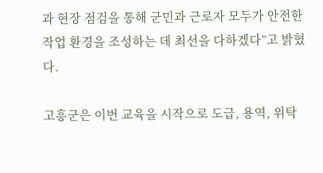과 현장 점검을 통해 군민과 근로자 모두가 안전한 작업 환경을 조성하는 데 최선을 다하겠다”고 밝혔다.

고흥군은 이번 교육을 시작으로 도급, 용역, 위탁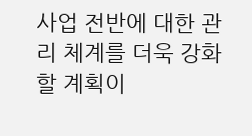사업 전반에 대한 관리 체계를 더욱 강화할 계획이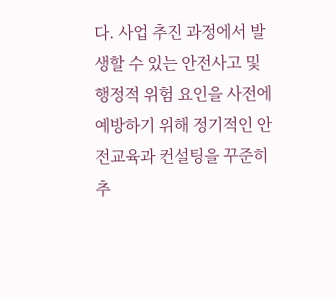다. 사업 추진 과정에서 발생할 수 있는 안전사고 및 행정적 위험 요인을 사전에 예방하기 위해 정기적인 안전교육과 컨설팅을 꾸준히 추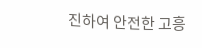진하여 안전한 고흥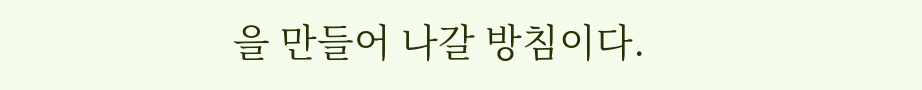을 만들어 나갈 방침이다.